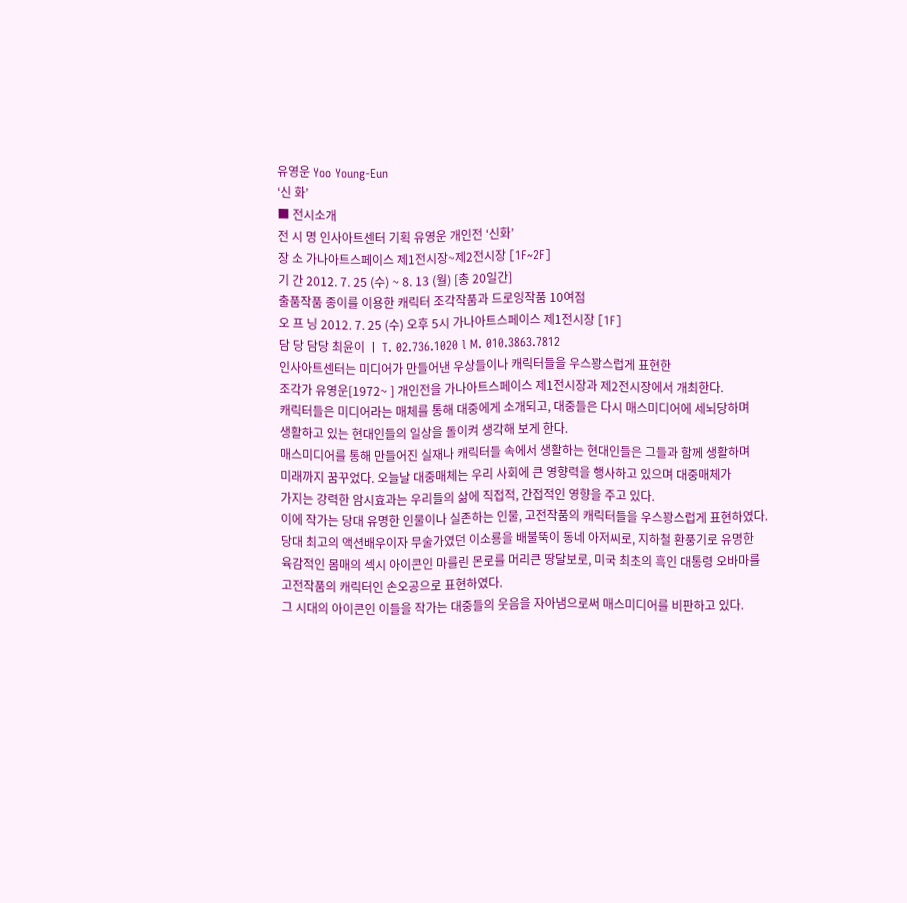유영운 Yoo Young-Eun
‘신 화’
■ 전시소개
전 시 명 인사아트센터 기획 유영운 개인전 ‘신화’
장 소 가나아트스페이스 제1전시장~제2전시장 [1F~2F]
기 간 2012. 7. 25 (수) ~ 8. 13 (월) [총 20일간]
출품작품 종이를 이용한 캐릭터 조각작품과 드로잉작품 10여점
오 프 닝 2012. 7. 25 (수) 오후 5시 가나아트스페이스 제1전시장 [1F]
담 당 담당 최윤이 ㅣ T. 02.736.1020 l M. 010.3863.7812
인사아트센터는 미디어가 만들어낸 우상들이나 캐릭터들을 우스꽝스럽게 표현한
조각가 유영운[1972~ ] 개인전을 가나아트스페이스 제1전시장과 제2전시장에서 개최한다.
캐릭터들은 미디어라는 매체를 통해 대중에게 소개되고, 대중들은 다시 매스미디어에 세뇌당하며
생활하고 있는 현대인들의 일상을 돌이켜 생각해 보게 한다.
매스미디어를 통해 만들어진 실재나 캐릭터들 속에서 생활하는 현대인들은 그들과 함께 생활하며
미래까지 꿈꾸었다. 오늘날 대중매체는 우리 사회에 큰 영향력을 행사하고 있으며 대중매체가
가지는 강력한 암시효과는 우리들의 삶에 직접적, 간접적인 영향을 주고 있다.
이에 작가는 당대 유명한 인물이나 실존하는 인물, 고전작품의 캐릭터들을 우스꽝스럽게 표현하였다.
당대 최고의 액션배우이자 무술가였던 이소룡을 배불뚝이 동네 아저씨로, 지하철 환풍기로 유명한
육감적인 몸매의 섹시 아이콘인 마를린 몬로를 머리큰 땅달보로, 미국 최초의 흑인 대통령 오바마를
고전작품의 캐릭터인 손오공으로 표현하였다.
그 시대의 아이콘인 이들을 작가는 대중들의 웃음을 자아냄으로써 매스미디어를 비판하고 있다.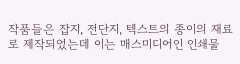작품들은 잡지, 전단지, 텍스트의 종이의 재료로 제작되었는데 이는 매스미디어인 인쇄물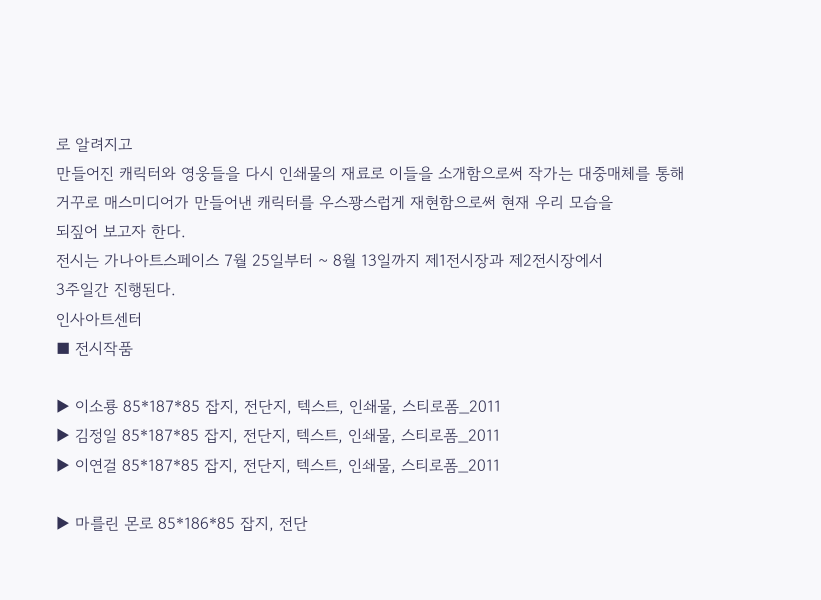로 알려지고
만들어진 캐릭터와 영웅들을 다시 인쇄물의 재료로 이들을 소개함으로써 작가는 대중매체를 통해
거꾸로 매스미디어가 만들어낸 캐릭터를 우스꽝스럽게 재현함으로써 현재 우리 모습을
되짚어 보고자 한다.
전시는 가나아트스페이스 7월 25일부터 ~ 8월 13일까지 제1전시장과 제2전시장에서
3주일간 진행된다.
인사아트센터
■ 전시작품

▶ 이소룡 85*187*85 잡지, 전단지, 텍스트, 인쇄물, 스티로폼_2011
▶ 김정일 85*187*85 잡지, 전단지, 텍스트, 인쇄물, 스티로폼_2011
▶ 이연걸 85*187*85 잡지, 전단지, 텍스트, 인쇄물, 스티로폼_2011

▶ 마를린 몬로 85*186*85 잡지, 전단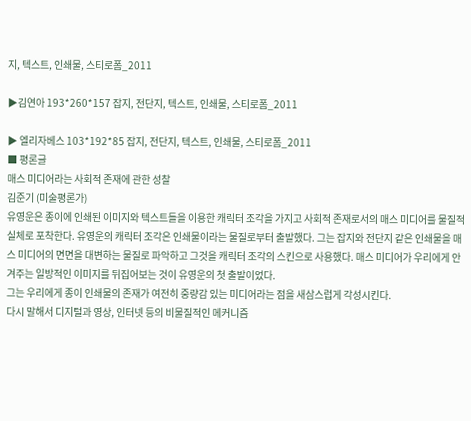지, 텍스트, 인쇄물, 스티로폼_2011

▶김연아 193*260*157 잡지, 전단지, 텍스트, 인쇄물, 스티로폼_2011

▶ 엘리자베스 103*192*85 잡지, 전단지, 텍스트, 인쇄물, 스티로폼_2011
■ 평론글
매스 미디어라는 사회적 존재에 관한 성찰
김준기 (미술평론가)
유영운은 종이에 인쇄된 이미지와 텍스트들을 이용한 캐릭터 조각을 가지고 사회적 존재로서의 매스 미디어를 물질적 실체로 포착한다. 유영운의 캐릭터 조각은 인쇄물이라는 물질로부터 출발했다. 그는 잡지와 전단지 같은 인쇄물을 매스 미디어의 면면을 대변하는 물질로 파악하고 그것을 캐릭터 조각의 스킨으로 사용했다. 매스 미디어가 우리에게 안겨주는 일방적인 이미지를 뒤집어보는 것이 유영운의 첫 출발이었다.
그는 우리에게 종이 인쇄물의 존재가 여전히 중량감 있는 미디어라는 점을 새삼스럽게 각성시킨다.
다시 말해서 디지털과 영상, 인터넷 등의 비물질적인 메커니즘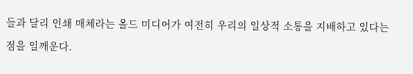들과 달리 인쇄 매체라는 올드 미디어가 여전히 우리의 일상적 소통을 지배하고 있다는 점을 일깨운다.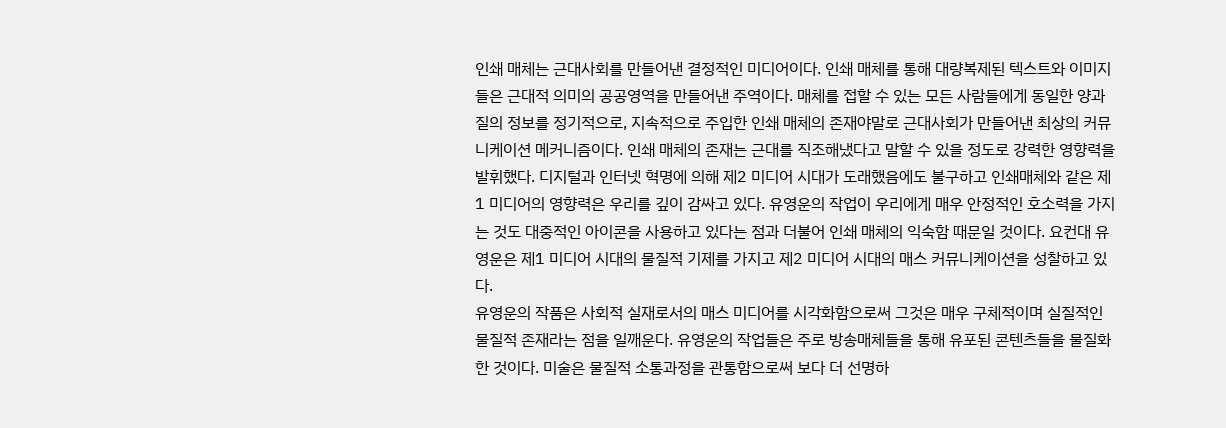인쇄 매체는 근대사회를 만들어낸 결정적인 미디어이다. 인쇄 매체를 통해 대량복제된 텍스트와 이미지들은 근대적 의미의 공공영역을 만들어낸 주역이다. 매체를 접할 수 있는 모든 사람들에게 동일한 양과 질의 정보를 정기적으로, 지속적으로 주입한 인쇄 매체의 존재야말로 근대사회가 만들어낸 최상의 커뮤니케이션 메커니즘이다. 인쇄 매체의 존재는 근대를 직조해냈다고 말할 수 있을 정도로 강력한 영향력을 발휘했다. 디지털과 인터넷 혁명에 의해 제2 미디어 시대가 도래했음에도 불구하고 인쇄매체와 같은 제1 미디어의 영향력은 우리를 깊이 감싸고 있다. 유영운의 작업이 우리에게 매우 안정적인 호소력을 가지는 것도 대중적인 아이콘을 사용하고 있다는 점과 더불어 인쇄 매체의 익숙함 때문일 것이다. 요컨대 유영운은 제1 미디어 시대의 물질적 기제를 가지고 제2 미디어 시대의 매스 커뮤니케이션을 성찰하고 있다.
유영운의 작품은 사회적 실재로서의 매스 미디어를 시각화함으로써 그것은 매우 구체적이며 실질적인 물질적 존재라는 점을 일깨운다. 유영운의 작업들은 주로 방송매체들을 통해 유포된 콘텐츠들을 물질화 한 것이다. 미술은 물질적 소통과정을 관통함으로써 보다 더 선명하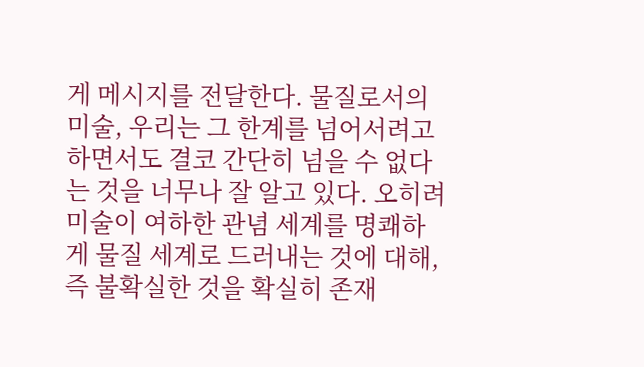게 메시지를 전달한다. 물질로서의 미술, 우리는 그 한계를 넘어서려고 하면서도 결코 간단히 넘을 수 없다는 것을 너무나 잘 알고 있다. 오히려 미술이 여하한 관념 세계를 명쾌하게 물질 세계로 드러내는 것에 대해, 즉 불확실한 것을 확실히 존재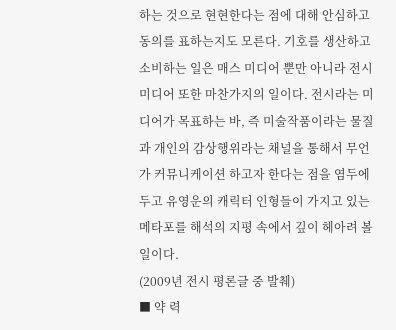하는 것으로 현현한다는 점에 대해 안심하고 동의를 표하는지도 모른다. 기호를 생산하고 소비하는 일은 매스 미디어 뿐만 아니라 전시 미디어 또한 마찬가지의 일이다. 전시라는 미디어가 목표하는 바, 즉 미술작품이라는 물질과 개인의 감상행위라는 채널을 통해서 무언가 커뮤니케이션 하고자 한다는 점을 염두에 두고 유영운의 캐릭터 인형들이 가지고 있는 메타포를 해석의 지평 속에서 깊이 헤아려 볼 일이다.
(2009년 전시 평론글 중 발췌)
■ 약 력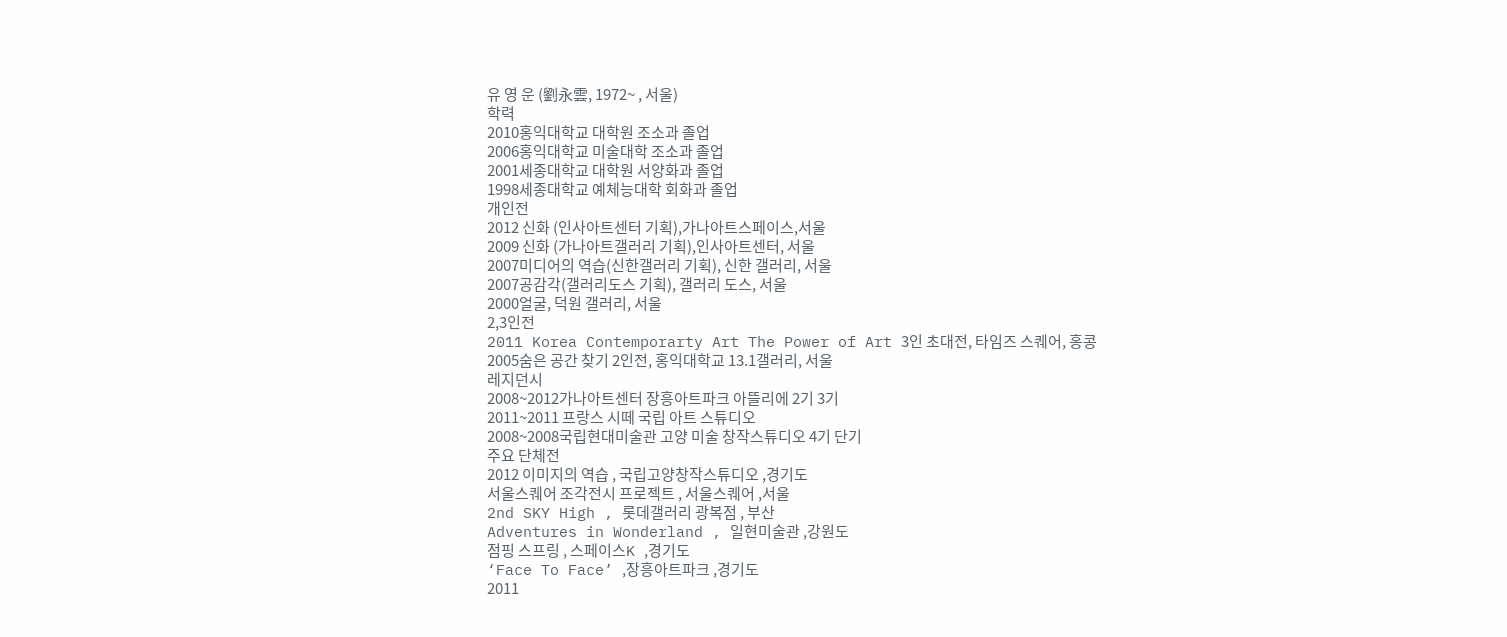유 영 운 (劉永雲, 1972~ , 서울)
학력
2010홍익대학교 대학원 조소과 졸업
2006홍익대학교 미술대학 조소과 졸업
2001세종대학교 대학원 서양화과 졸업
1998세종대학교 예체능대학 회화과 졸업
개인전
2012 신화 (인사아트센터 기획),가나아트스페이스,서울
2009 신화 (가나아트갤러리 기획),인사아트센터, 서울
2007미디어의 역습(신한갤러리 기획), 신한 갤러리, 서울
2007공감각(갤러리도스 기획), 갤러리 도스, 서울
2000얼굴, 덕원 갤러리, 서울
2,3인전
2011 Korea Contemporarty Art The Power of Art 3인 초대전, 타임즈 스퀘어, 홍콩
2005숨은 공간 찾기 2인전, 홍익대학교 13.1갤러리, 서울
레지던시
2008~2012가나아트센터 장흥아트파크 아뜰리에 2기 3기
2011~2011 프랑스 시떼 국립 아트 스튜디오
2008~2008국립현대미술관 고양 미술 창작스튜디오 4기 단기
주요 단체전
2012 이미지의 역습 , 국립고양창작스튜디오 ,경기도
서울스퀘어 조각전시 프로젝트 , 서울스퀘어 ,서울
2nd SKY High , 롯데갤러리 광복점 , 부산
Adventures in Wonderland , 일현미술관 ,강원도
점핑 스프링 , 스페이스K ,경기도
‘Face To Face’ ,장흥아트파크 ,경기도
2011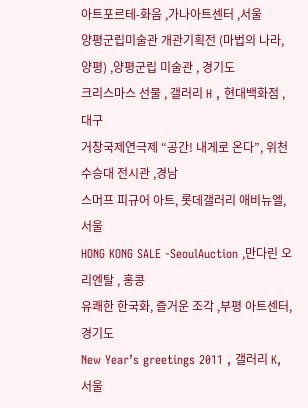아트포르테-화음 ,가나아트센터 ,서울
양평군립미술관 개관기획전 (마법의 나라, 양평) ,양평군립 미술관 , 경기도
크리스마스 선물 , 갤러리 H , 현대백화점 , 대구
거창국제연극제 “공간! 내게로 온다”, 위천 수승대 전시관 ,경남
스머프 피규어 아트, 롯데갤러리 애비뉴엘, 서울
HONG KONG SALE -SeoulAuction ,만다린 오리엔탈 , 홍콩
유쾌한 한국화, 즐거운 조각 ,부평 아트센터, 경기도
New Year’s greetings 2011 , 갤러리 K, 서울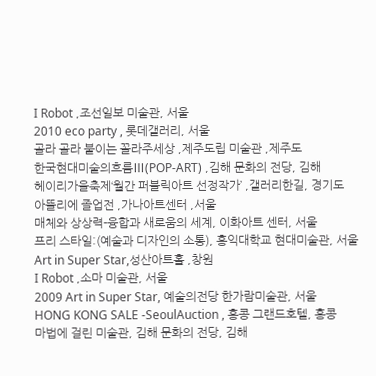I Robot ,조선일보 미술관, 서울
2010 eco party , 롯데갤러리, 서울
골라 골라 붙이는 꼴라주세상 ,제주도립 미술관 ,제주도
한국현대미술의흐름Ⅲ(POP-ART) ,김해 문화의 전당, 김해
헤이리가을축제‘월간 퍼블릭아트 선정작가’ ,갤러리한길, 경기도
아뜰리에 졸업전 ,가나아트센터 ,서울
매체와 상상력-융합과 새로움의 세계, 이화아트 센터, 서울
프리 스타일:(예술과 디자인의 소통), 홍익대학교 현대미술관, 서울
Art in Super Star,성산아트홀 ,창원
I Robot ,소마 미술관, 서울
2009 Art in Super Star, 예술의전당 한가람미술관, 서울
HONG KONG SALE -SeoulAuction , 홍콩 그랜드호텔, 홍콩
마법에 걸린 미술관, 김해 문화의 전당, 김해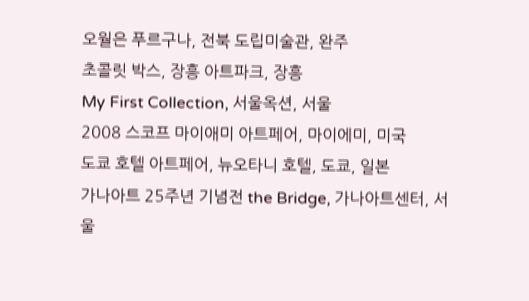오월은 푸르구나, 전북 도립미술관, 완주
초콜릿 박스, 장흥 아트파크, 장흥
My First Collection, 서울옥션, 서울
2008 스코프 마이애미 아트페어, 마이에미, 미국
도쿄 호텔 아트페어, 뉴오타니 호텔, 도쿄, 일본
가나아트 25주년 기념전 the Bridge, 가나아트센터, 서울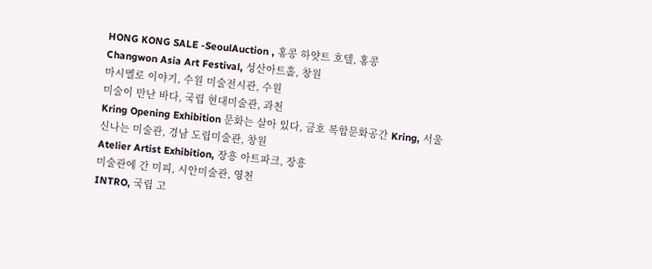HONG KONG SALE -SeoulAuction , 홍콩 하얏트 호텔, 홍콩
Changwon Asia Art Festival, 성산아트홀, 창원
마시멜로 이야기, 수원 미술전시관, 수원
미술이 만난 바다, 국립 현대미술관, 과천
Kring Opening Exhibition 문화는 살아 있다, 금호 복합문화공간 Kring, 서울
신나는 미술관, 경남 도립미술관, 창원
Atelier Artist Exhibition, 장흥 아트파크, 장흥
미술관에 간 미피, 시안미술관, 영천
INTRO, 국립 고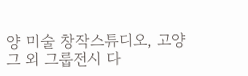양 미술 창작스튜디오, 고양
그 외 그룹전시 다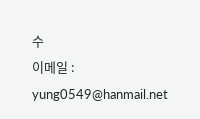수
이메일 : yung0549@hanmail.net